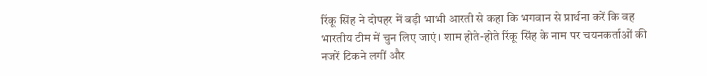रिंकू सिंह ने दोपहर में बड़ी भाभी आरती से कहा कि भगवान से प्रार्थना करें कि वह भारतीय टीम में चुन लिए जाएं। शाम होते-होते रिंकू सिंह के नाम पर चयनकर्ताओं की नजरें टिकने लगीं और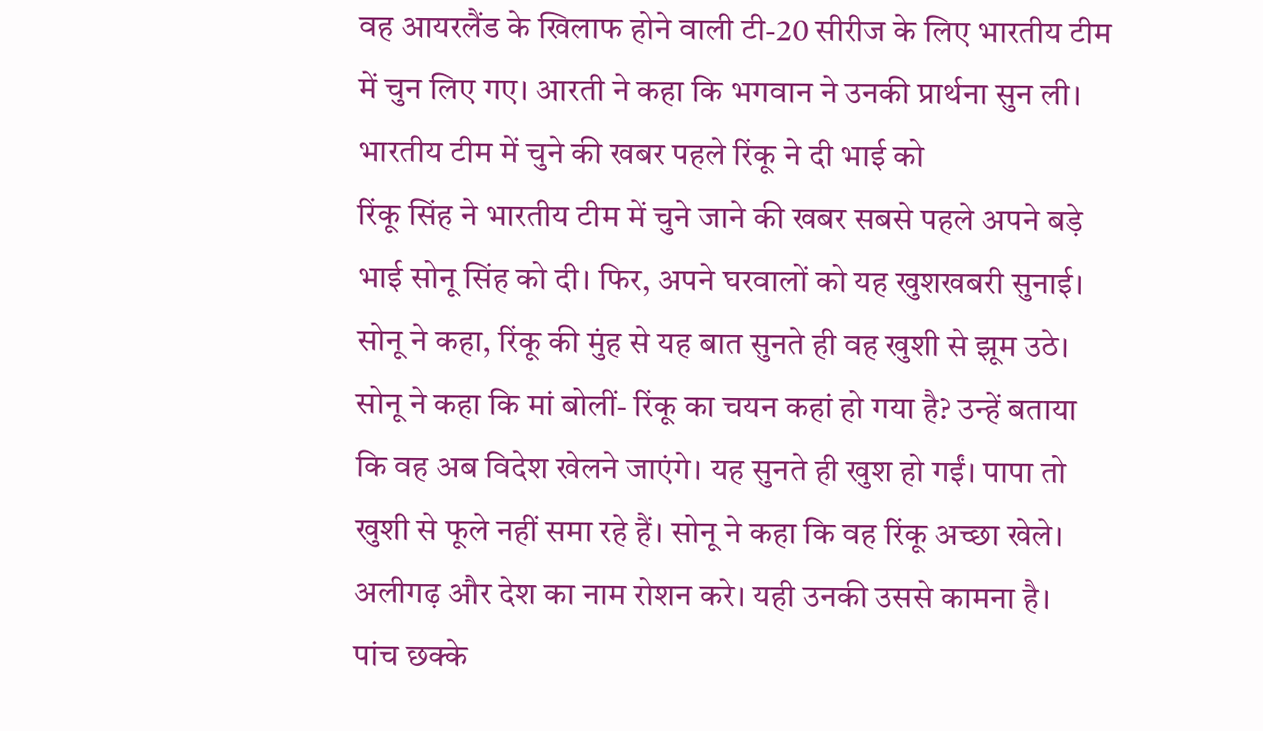वह आयरलैंड के खिलाफ होने वाली टी-20 सीरीज के लिए भारतीय टीम में चुन लिए गए। आरती ने कहा कि भगवान ने उनकी प्रार्थना सुन ली।
भारतीय टीम में चुने की खबर पहले रिंकू ने दी भाई को
रिंकू सिंह ने भारतीय टीम में चुने जाने की खबर सबसे पहले अपने बड़े भाई सोनू सिंह को दी। फिर, अपने घरवालों को यह खुशखबरी सुनाई। सोनू ने कहा, रिंकू की मुंह से यह बात सुनते ही वह खुशी से झूम उठे। सोनू ने कहा कि मां बोलीं- रिंकू का चयन कहां हो गया है? उन्हें बताया कि वह अब विदेश खेलने जाएंगे। यह सुनते ही खुश हो गईं। पापा तो खुशी से फूले नहीं समा रहे हैं। सोनू ने कहा कि वह रिंकू अच्छा खेले। अलीगढ़ और देश का नाम रोशन करे। यही उनकी उससे कामना है।
पांच छक्के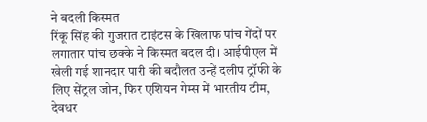ने बदली किस्मत
रिंकू सिंह की गुजरात टाइंटस के खिलाफ पांच गेंदों पर लगातार पांच छक्के ने किस्मत बदल दी। आईपीएल में खेली गई शानदार पारी की बदौलत उन्हें दलीप ट्रॉफी के लिए सेंट्रल जोन, फिर एशियन गेम्स में भारतीय टीम, देवधर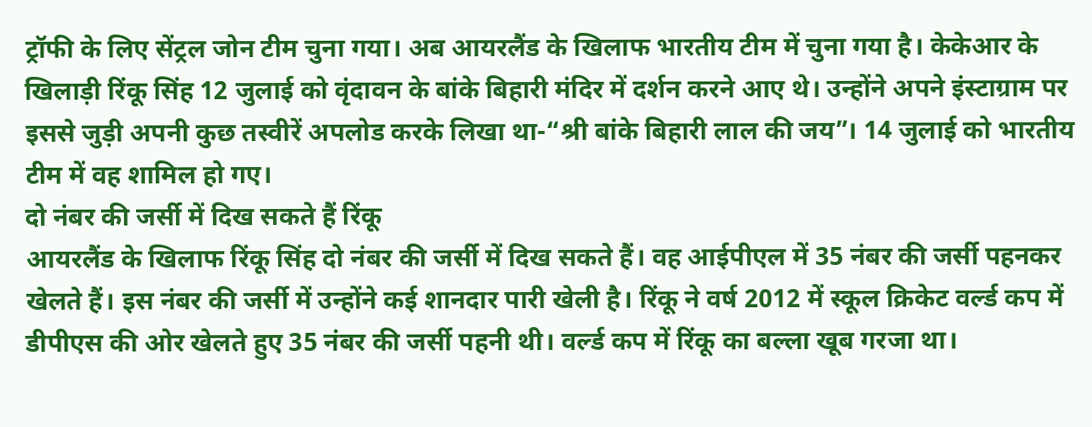ट्रॉफी के लिए सेंट्रल जोन टीम चुना गया। अब आयरलैंड के खिलाफ भारतीय टीम में चुना गया है। केकेआर के खिलाड़ी रिंकू सिंह 12 जुलाई को वृंदावन के बांके बिहारी मंदिर में दर्शन करने आए थे। उन्होंने अपने इंस्टाग्राम पर इससे जुड़ी अपनी कुछ तस्वीरें अपलोड करके लिखा था-“श्री बांके बिहारी लाल की जय”। 14 जुलाई को भारतीय टीम में वह शामिल हो गए।
दो नंबर की जर्सी में दिख सकते हैं रिंकू
आयरलैंड के खिलाफ रिंकू सिंह दो नंबर की जर्सी में दिख सकते हैं। वह आईपीएल में 35 नंबर की जर्सी पहनकर खेलते हैं। इस नंबर की जर्सी में उन्होंने कई शानदार पारी खेली है। रिंकू ने वर्ष 2012 में स्कूल क्रिकेट वर्ल्ड कप में डीपीएस की ओर खेलते हुए 35 नंबर की जर्सी पहनी थी। वर्ल्ड कप में रिंकू का बल्ला खूब गरजा था।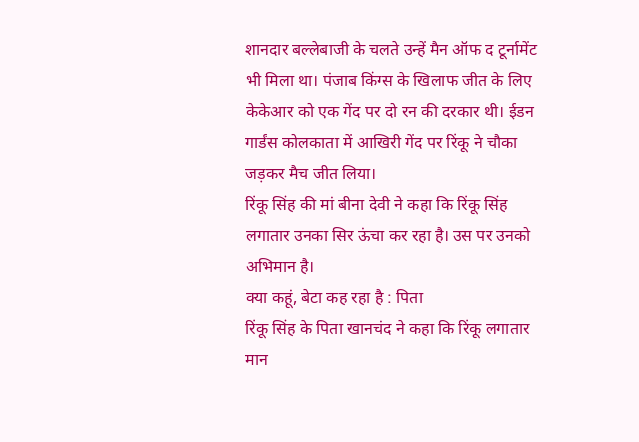शानदार बल्लेबाजी के चलते उन्हें मैन ऑफ द टूर्नामेंट भी मिला था। पंजाब किंग्स के खिलाफ जीत के लिए केकेआर को एक गेंद पर दो रन की दरकार थी। ईडन गार्डंस कोलकाता में आखिरी गेंद पर रिंकू ने चौका जड़कर मैच जीत लिया।
रिंकू सिंह की मां बीना देवी ने कहा कि रिंकू सिंह लगातार उनका सिर ऊंचा कर रहा है। उस पर उनको अभिमान है।
क्या कहूं, बेटा कह रहा है : पिता
रिंकू सिंह के पिता खानचंद ने कहा कि रिंकू लगातार मान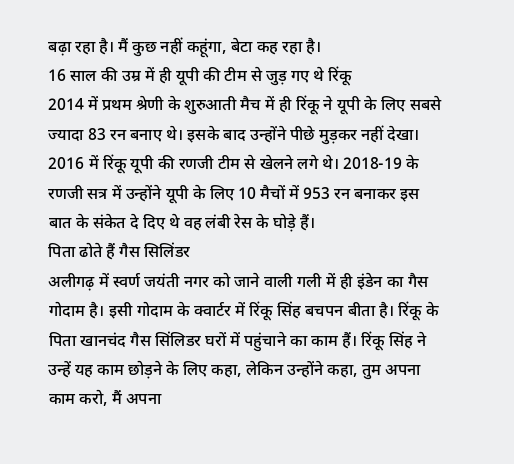बढ़ा रहा है। मैं कुछ नहीं कहूंगा, बेटा कह रहा है।
16 साल की उम्र में ही यूपी की टीम से जुड़ गए थे रिंकू
2014 में प्रथम श्रेणी के शुरुआती मैच में ही रिंकू ने यूपी के लिए सबसे ज्यादा 83 रन बनाए थे। इसके बाद उन्होंने पीछे मुड़कर नहीं देखा। 2016 में रिंकू यूपी की रणजी टीम से खेलने लगे थे। 2018-19 के रणजी सत्र में उन्होंने यूपी के लिए 10 मैचों में 953 रन बनाकर इस बात के संकेत दे दिए थे वह लंबी रेस के घोड़े हैं।
पिता ढोते हैं गैस सिलिंडर
अलीगढ़ में स्वर्ण जयंती नगर को जाने वाली गली में ही इंडेन का गैस गोदाम है। इसी गोदाम के क्वार्टर में रिंकू सिंह बचपन बीता है। रिंकू के पिता खानचंद गैस सिंलिडर घरों में पहुंचाने का काम हैं। रिंकू सिंह ने उन्हें यह काम छोड़ने के लिए कहा, लेकिन उन्होंने कहा, तुम अपना काम करो, मैं अपना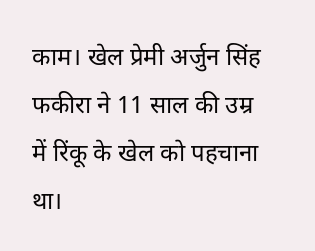काम। खेल प्रेमी अर्जुन सिंह फकीरा ने 11 साल की उम्र में रिंकू के खेल को पहचाना था।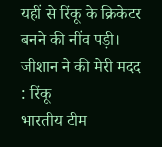यहीं से रिंकू के क्रिकेटर बनने की नींव पड़ी।
जीशान ने की मेरी मदद : रिंकू
भारतीय टीम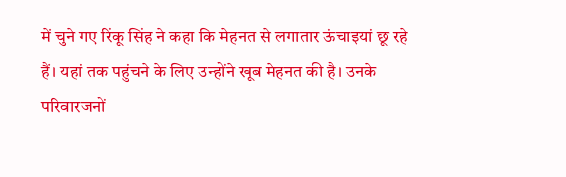में चुने गए रिंकू सिंह ने कहा कि मेहनत से लगातार ऊंचाइयां छू रहे हैं। यहां तक पहुंचने के लिए उन्होंने खूब मेहनत की है। उनके परिवारजनों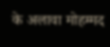के अलावा मोहम्मद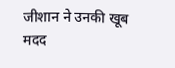जीशान ने उनकी खूब मदद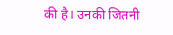की है। उनकी जितनी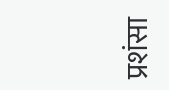प्रशंसा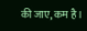की जाए, कम है।